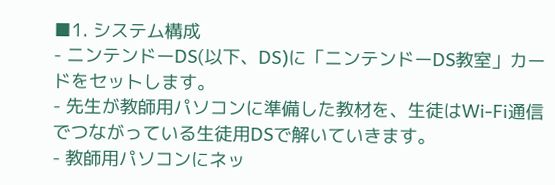■1. システム構成
- ニンテンドーDS(以下、DS)に「ニンテンドーDS教室」カードをセットします。
- 先生が教師用パソコンに準備した教材を、生徒はWi-Fi通信でつながっている生徒用DSで解いていきます。
- 教師用パソコンにネッ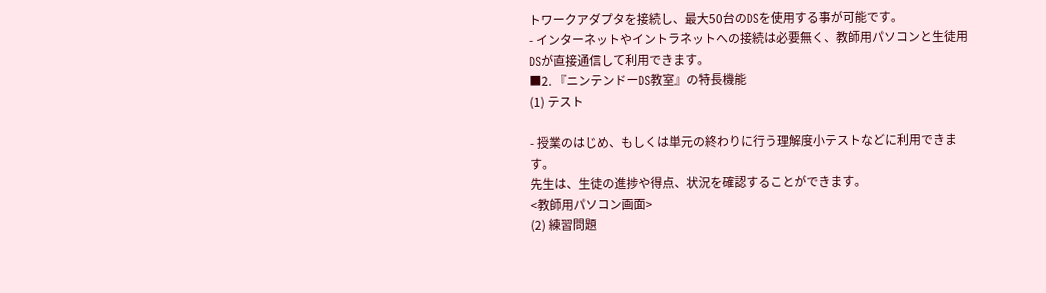トワークアダプタを接続し、最大50台のDSを使用する事が可能です。
- インターネットやイントラネットへの接続は必要無く、教師用パソコンと生徒用DSが直接通信して利用できます。
■2. 『ニンテンドーDS教室』の特長機能
(1) テスト

- 授業のはじめ、もしくは単元の終わりに行う理解度小テストなどに利用できます。
先生は、生徒の進捗や得点、状況を確認することができます。
<教師用パソコン画面>
(2) 練習問題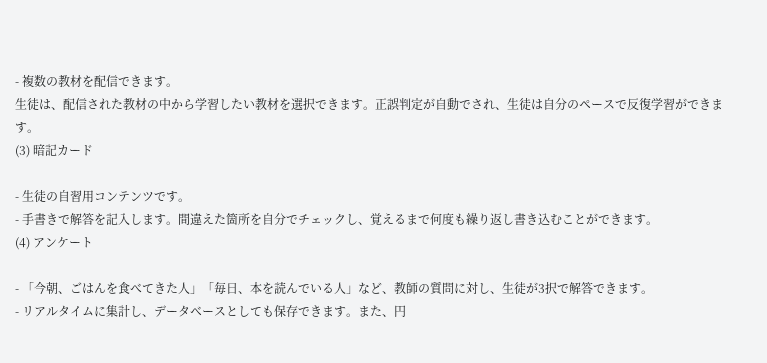- 複数の教材を配信できます。
生徒は、配信された教材の中から学習したい教材を選択できます。正誤判定が自動でされ、生徒は自分のペースで反復学習ができます。
(3) 暗記カード

- 生徒の自習用コンテンツです。
- 手書きで解答を記入します。間違えた箇所を自分でチェックし、覚えるまで何度も繰り返し書き込むことができます。
(4) アンケート

- 「今朝、ごはんを食べてきた人」「毎日、本を読んでいる人」など、教師の質問に対し、生徒が3択で解答できます。
- リアルタイムに集計し、データベースとしても保存できます。また、円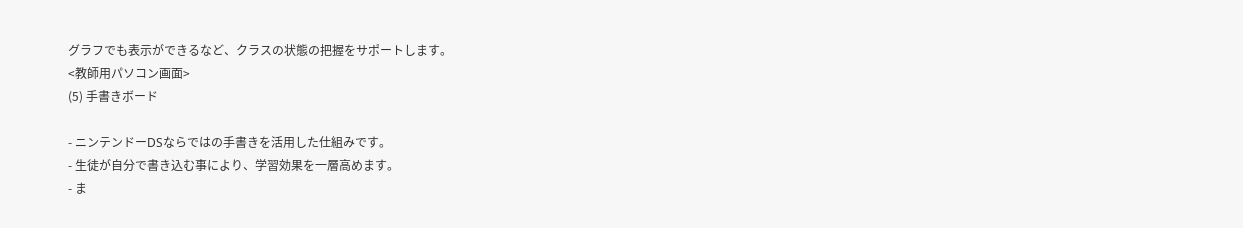グラフでも表示ができるなど、クラスの状態の把握をサポートします。
<教師用パソコン画面>
(5) 手書きボード

- ニンテンドーDSならではの手書きを活用した仕組みです。
- 生徒が自分で書き込む事により、学習効果を一層高めます。
- ま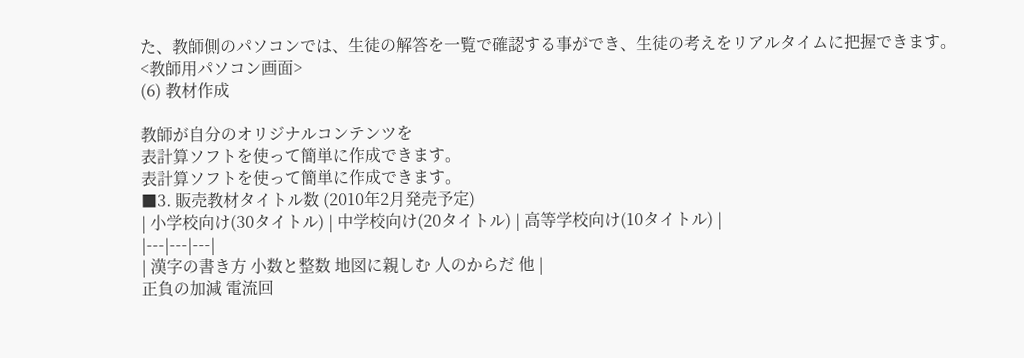た、教師側のパソコンでは、生徒の解答を一覧で確認する事ができ、生徒の考えをリアルタイムに把握できます。
<教師用パソコン画面>
(6) 教材作成

教師が自分のオリジナルコンテンツを
表計算ソフトを使って簡単に作成できます。
表計算ソフトを使って簡単に作成できます。
■3. 販売教材タイトル数 (2010年2月発売予定)
| 小学校向け(30タイトル) | 中学校向け(20タイトル) | 高等学校向け(10タイトル) |
|---|---|---|
| 漢字の書き方 小数と整数 地図に親しむ 人のからだ 他 |
正負の加減 電流回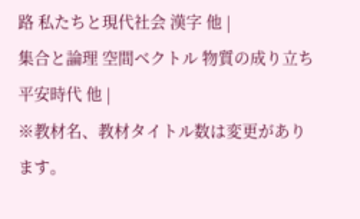路 私たちと現代社会 漢字 他 |
集合と論理 空間ベクトル 物質の成り立ち 平安時代 他 |
※教材名、教材タイトル数は変更があります。